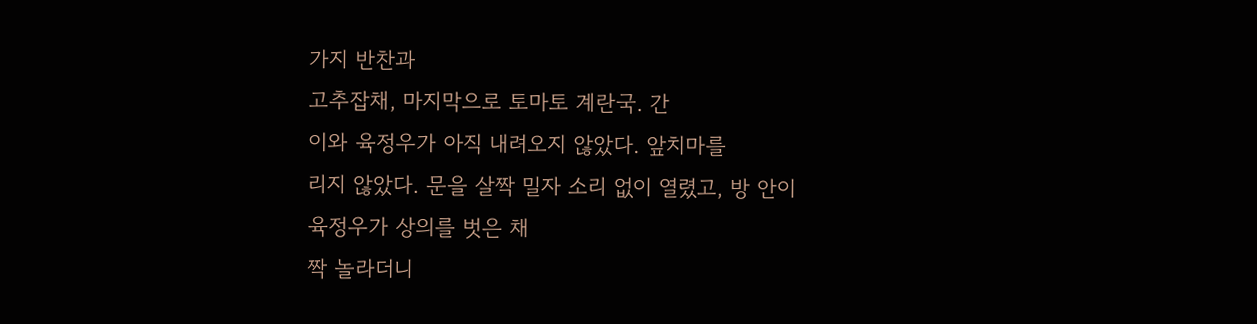가지 반찬과
고추잡채, 마지막으로 토마토 계란국. 간
이와 육정우가 아직 내려오지 않았다. 앞치마를
리지 않았다. 문을 살짝 밀자 소리 없이 열렸고, 방 안이
육정우가 상의를 벗은 채
짝 놀라더니